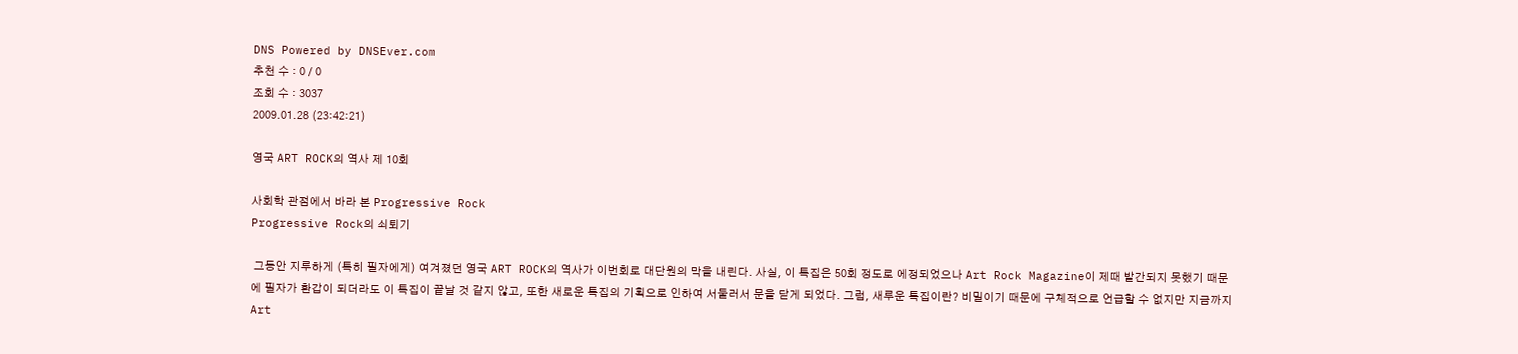DNS Powered by DNSEver.com
추천 수 : 0 / 0
조회 수 : 3037
2009.01.28 (23:42:21)

영국 ART ROCK의 역사 제 10회

사회학 관점에서 바라 본 Progressive Rock
Progressive Rock의 쇠퇴기

 그동안 지루하게 (특히 필자에게) 여겨졌던 영국 ART ROCK의 역사가 이번회로 대단원의 막을 내린다. 사실, 이 특집은 50회 정도로 에정되었으나 Art Rock Magazine이 제때 발간되지 못했기 때문에 필자가 환갑이 되더라도 이 특집이 끝날 것 같지 않고, 또한 새로운 특집의 기획으로 인하여 서둘러서 문을 닫게 되었다. 그럼, 새루운 특집이란? 비밀이기 때문에 구체적으로 언급할 수 없지만 지금까지 Art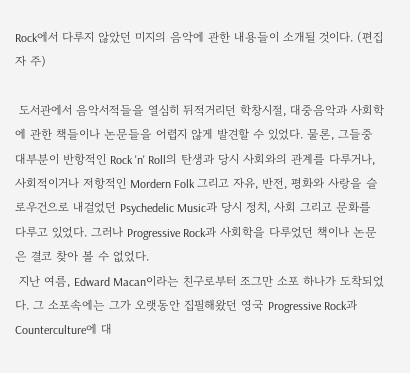Rock에서 다루지 않았던 미지의 음악에 관한 내용들이 소개될 것이다. (편집자 주)

 도서관에서 음악서적들을 열심히 뒤적거리던 학창시절, 대중음악과 사회학에 관한 책들이나 논문들을 어렵지 않게 발견할 수 있었다. 물론, 그들중 대부분이 반항적인 Rock 'n' Roll의 탄생과 당시 사회와의 관계를 다루거나, 사회적이거나 저항적인 Mordern Folk 그리고 자유, 반전, 평화와 사랑을 슬로우건으로 내걸었던 Psychedelic Music과 당시 정치, 사회 그리고 문화를 다루고 있었다. 그러나 Progressive Rock과 사회학을 다루었던 책이나 논문은 결코 찾아 볼 수 없었다.
 지난 여름, Edward Macan이라는 친구로부터 조그만 소포 하나가 도착되었다. 그 소포속에는 그가 오랫동안 집필해왔던 영국 Progressive Rock과 Counterculture에 대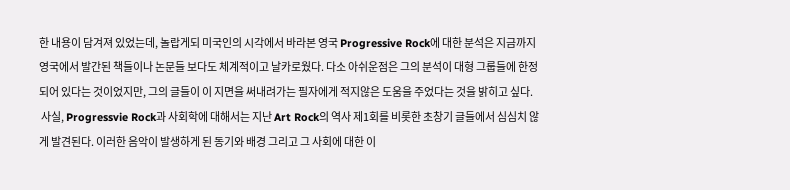한 내용이 담겨져 있었는데, 놀랍게되 미국인의 시각에서 바라본 영국 Progressive Rock에 대한 분석은 지금까지 영국에서 발간된 책들이나 논문들 보다도 체계적이고 날카로웠다. 다소 아쉬운점은 그의 분석이 대형 그룹들에 한정되어 있다는 것이었지만, 그의 글들이 이 지면을 써내려가는 필자에게 적지않은 도움을 주었다는 것을 밝히고 싶다.
 사실, Progressvie Rock과 사회학에 대해서는 지난 Art Rock의 역사 제1회를 비롯한 초창기 글들에서 심심치 않게 발견된다. 이러한 음악이 발생하게 된 동기와 배경 그리고 그 사회에 대한 이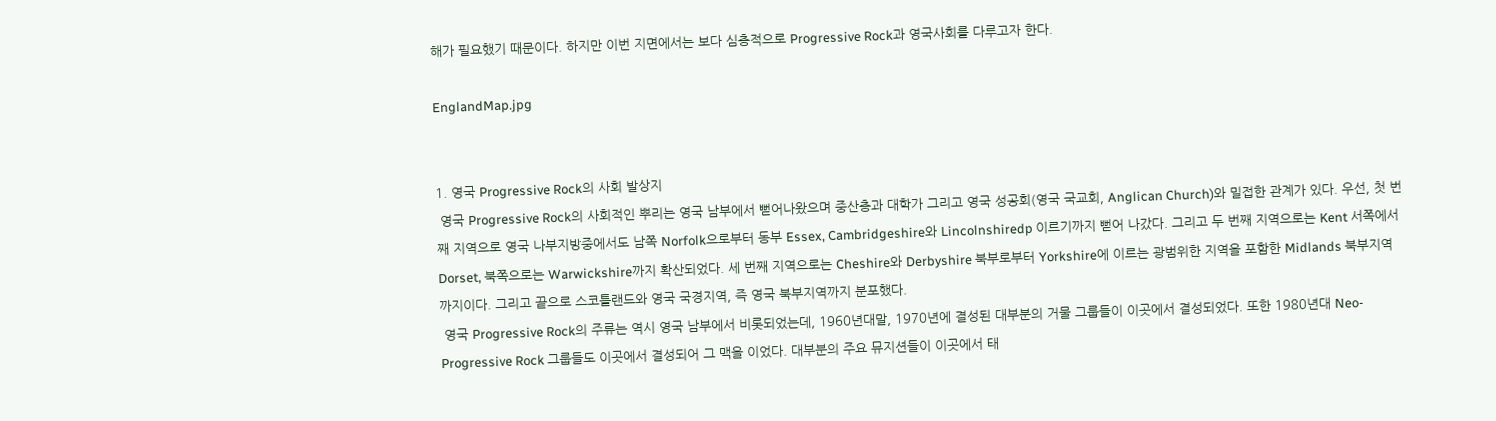해가 필요했기 때문이다. 하지만 이번 지면에서는 보다 심층적으로 Progressive Rock과 영국사회를 다루고자 한다.

EnglandMap.jpg


1. 영국 Progressive Rock의 사회 발상지
 영국 Progressive Rock의 사회적인 뿌리는 영국 남부에서 뻗어나왔으며 중산층과 대학가 그리고 영국 성공회(영국 국교회, Anglican Church)와 밀접한 관계가 있다. 우선, 첫 번째 지역으로 영국 나부지방중에서도 남쪽 Norfolk으로부터 동부 Essex, Cambridgeshire와 Lincolnshiredp 이르기까지 뻗어 나갔다. 그리고 두 번째 지역으로는 Kent 서쪽에서 Dorset, 북쪽으로는 Warwickshire까지 확산되었다. 세 번째 지역으로는 Cheshire와 Derbyshire 북부로부터 Yorkshire에 이르는 광범위한 지역을 포함한 Midlands 북부지역까지이다. 그리고 끝으로 스코틀랜드와 영국 국경지역, 즉 영국 북부지역까지 분포했다.
 영국 Progressive Rock의 주류는 역시 영국 남부에서 비롯되었는데, 1960년대말, 1970년에 결성된 대부분의 거물 그룹들이 이곳에서 결성되었다. 또한 1980년대 Neo-Progressive Rock 그룹들도 이곳에서 결성되어 그 맥을 이었다. 대부분의 주요 뮤지션들이 이곳에서 태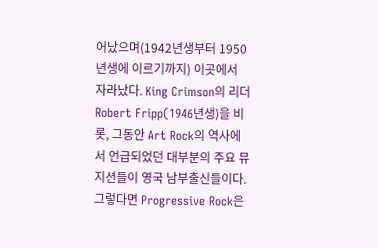어났으며(1942년생부터 1950년생에 이르기까지) 이곳에서 자라났다. King Crimson의 리더 Robert Fripp(1946년생)을 비롯, 그동안 Art Rock의 역사에서 언급되었던 대부분의 주요 뮤지션들이 영국 남부출신들이다. 그렇다면 Progressive Rock은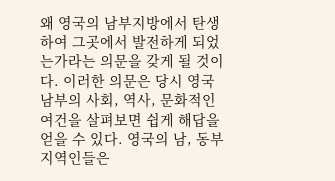왜 영국의 남부지방에서 탄생하여 그곳에서 발전하게 되었는가라는 의문을 갖게 될 것이다. 이러한 의문은 당시 영국 남부의 사회, 역사, 문화적인 여건을 살펴보면 쉽게 해답을 얻을 수 있다. 영국의 남, 동부 지역인들은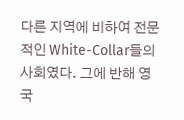다른 지역에 비하여 전문적인 White-Collar들의 사회였다. 그에 반해 영국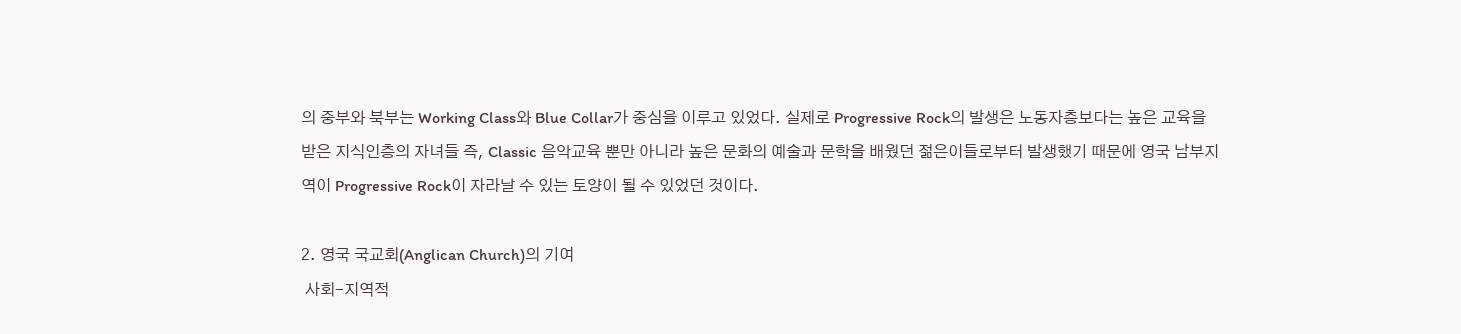의 중부와 북부는 Working Class와 Blue Collar가 중심을 이루고 있었다. 실제로 Progressive Rock의 발생은 노동자층보다는 높은 교육을 받은 지식인층의 자녀들 즉, Classic 음악교육 뿐만 아니라 높은 문화의 예술과 문학을 배웠던 젊은이들로부터 발생했기 때문에 영국 남부지역이 Progressive Rock이 자라날 수 있는 토양이 될 수 있었던 것이다.

2. 영국 국교회(Anglican Church)의 기여
 사회-지역적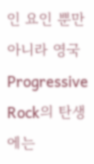인 요인 뿐만 아니라 영국 Progressive Rock의 탄생에는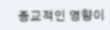종교적인 영향이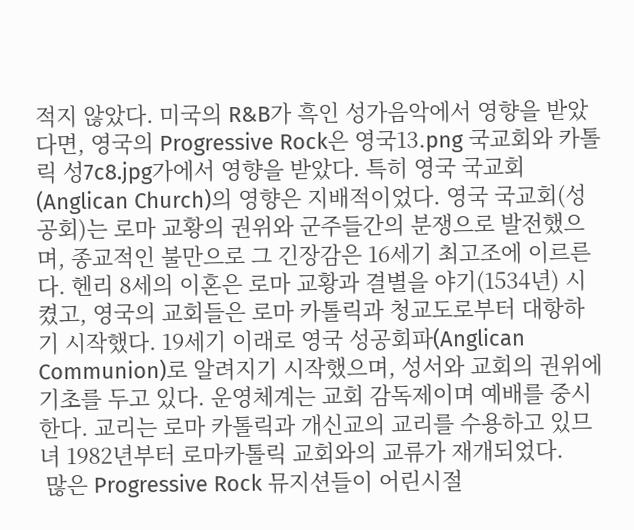적지 않았다. 미국의 R&B가 흑인 성가음악에서 영향을 받았다면, 영국의 Progressive Rock은 영국13.png 국교회와 카톨릭 성7c8.jpg가에서 영향을 받았다. 특히 영국 국교회(Anglican Church)의 영향은 지배적이었다. 영국 국교회(성공회)는 로마 교황의 권위와 군주들간의 분쟁으로 발전했으며, 종교적인 불만으로 그 긴장감은 16세기 최고조에 이르른다. 헨리 8세의 이혼은 로마 교황과 결별을 야기(1534년) 시켰고, 영국의 교회들은 로마 카톨릭과 청교도로부터 대항하기 시작했다. 19세기 이래로 영국 성공회파(Anglican Communion)로 알려지기 시작했으며, 성서와 교회의 권위에 기초를 두고 있다. 운영체계는 교회 감독제이며 예배를 중시한다. 교리는 로마 카톨릭과 개신교의 교리를 수용하고 있므녀 1982년부터 로마카톨릭 교회와의 교류가 재개되었다.
 많은 Progressive Rock 뮤지션들이 어린시절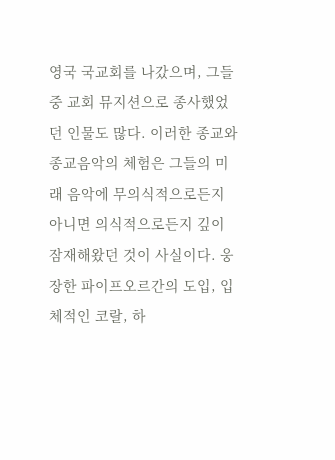영국 국교회를 나갔으며, 그들중 교회 뮤지션으로 종사했었던 인물도 많다. 이러한 종교와 종교음악의 체험은 그들의 미래 음악에 무의식적으로든지 아니면 의식적으로든지 깊이 잠재해왔던 것이 사실이다. 웅장한 파이프오르간의 도입, 입체적인 코랄, 하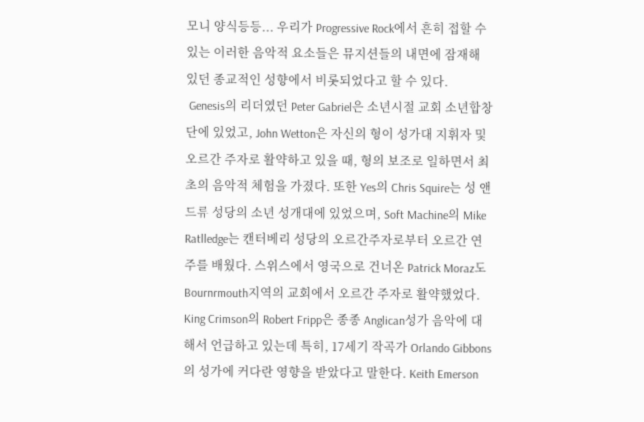모니 양식등등... 우리가 Progressive Rock에서 흔히 접할 수 있는 이러한 음악적 요소들은 뮤지션들의 내면에 잠재해 있던 종교적인 성향에서 비롯되었다고 할 수 있다.
 Genesis의 리더였던 Peter Gabriel은 소년시절 교회 소년합창단에 있었고, John Wetton은 자신의 형이 성가대 지휘자 및 오르간 주자로 활약하고 있을 때, 형의 보조로 일하면서 최초의 음악적 체험을 가졌다. 또한 Yes의 Chris Squire는 성 앤드류 성당의 소년 성개대에 있었으며, Soft Machine의 Mike Ratlledge는 캔터베리 성당의 오르간주자로부터 오르간 연주를 배웠다. 스위스에서 영국으로 건너온 Patrick Moraz도 Bournrmouth지역의 교회에서 오르간 주자로 활약했었다. King Crimson의 Robert Fripp은 종종 Anglican성가 음악에 대해서 언급하고 있는데 특히, 17세기 작곡가 Orlando Gibbons의 성가에 커다란 영향을 받았다고 말한다. Keith Emerson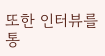또한 인터뷰를 통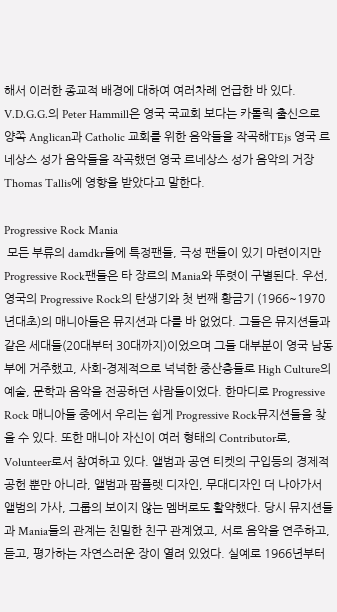해서 이러한 종교적 배경에 대하여 여러차례 언급한 바 있다. V.D.G.G.의 Peter Hammill은 영국 국교회 보다는 카톨릭 출신으로 양쪽 Anglican과 Catholic 교회를 위한 음악들을 작곡해TEjs 영국 르네상스 성가 음악들을 작곡했던 영국 르네상스 성가 음악의 거장 Thomas Tallis에 영향을 받았다고 말한다.

Progressive Rock Mania
 모든 부류의 damdkr들에 특정팬들, 극성 팬들이 있기 마련이지만 Progressive Rock팬들은 타 장르의 Mania와 뚜렷이 구별된다. 우선, 영국의 Progressive Rock의 탄생기와 첫 번째 황금기 (1966~1970년대초)의 매니아들은 뮤지션과 다를 바 없었다. 그들은 뮤지션들과 같은 세대들(20대부터 30대까지)이었으며 그들 대부분이 영국 남동부에 거주했고, 사회-경제적으로 넉넉한 중산층들로 High Culture의 예술, 문학과 음악을 전공하던 사람들이었다. 한마디로 Progressive Rock 매니아들 중에서 우리는 쉽게 Progressive Rock뮤지션들을 찾을 수 있다. 또한 매니아 자신이 여러 형태의 Contributor로, Volunteer로서 참여하고 있다. 앨범과 공연 티켓의 구입등의 경제적 공헌 뿐만 아니라, 앨범과 팜플렛 디자인, 무대디자인 더 나아가서 앨범의 가사, 그룹의 보이지 않는 멤버로도 활약했다. 당시 뮤지션들과 Mania들의 관계는 친밀한 친구 관계였고, 서로 음악을 연주하고, 듣고, 평가하는 자연스러운 장이 열려 있었다. 실예로 1966년부터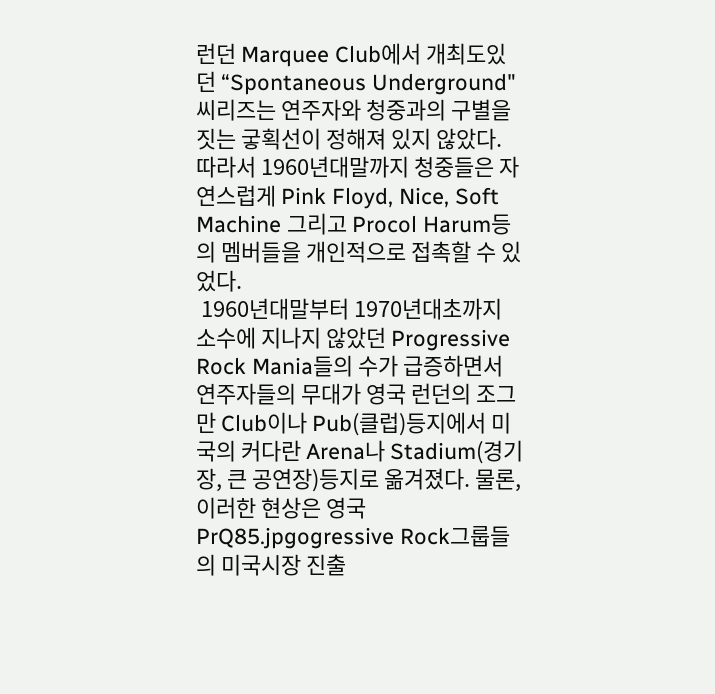런던 Marquee Club에서 개최도있던 “Spontaneous Underground" 씨리즈는 연주자와 청중과의 구별을 짓는 궇획선이 정해져 있지 않았다. 따라서 1960년대말까지 청중들은 자연스럽게 Pink Floyd, Nice, Soft Machine 그리고 Procol Harum등의 멤버들을 개인적으로 접촉할 수 있었다.
 1960년대말부터 1970년대초까지 소수에 지나지 않았던 Progressive Rock Mania들의 수가 급증하면서 연주자들의 무대가 영국 런던의 조그만 Club이나 Pub(클럽)등지에서 미국의 커다란 Arena나 Stadium(경기장, 큰 공연장)등지로 옮겨졌다. 물론, 이러한 현상은 영국 PrQ85.jpgogressive Rock그룹들의 미국시장 진출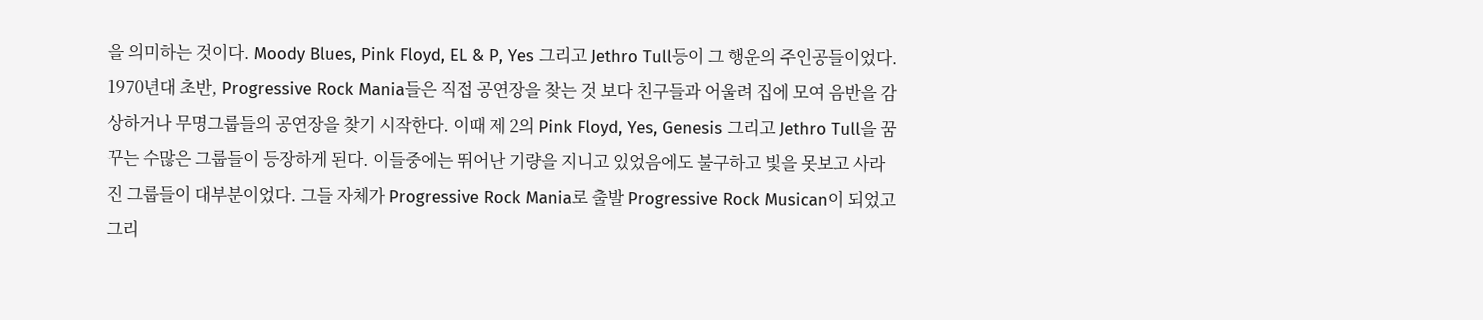을 의미하는 것이다. Moody Blues, Pink Floyd, EL & P, Yes 그리고 Jethro Tull등이 그 행운의 주인공들이었다.
1970년대 초반, Progressive Rock Mania들은 직접 공연장을 찾는 것 보다 친구들과 어울려 집에 모여 음반을 감상하거나 무명그룹들의 공연장을 찾기 시작한다. 이때 제 2의 Pink Floyd, Yes, Genesis 그리고 Jethro Tull을 꿈꾸는 수많은 그룹들이 등장하게 된다. 이들중에는 뛰어난 기량을 지니고 있었음에도 불구하고 빛을 못보고 사라진 그룹들이 대부분이었다. 그들 자체가 Progressive Rock Mania로 출발 Progressive Rock Musican이 되었고 그리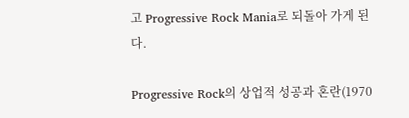고 Progressive Rock Mania로 되돌아 가게 된다.

Progressive Rock의 상업적 성공과 혼란(1970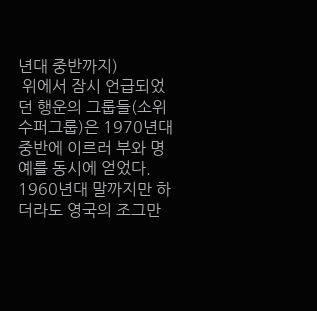년대 중반까지)
 위에서 잠시 언급되었던 행운의 그룹들(소위 수퍼그룹)은 1970년대 중반에 이르러 부와 명예를 동시에 얻었다. 1960년대 말까지만 하더라도 영국의 조그만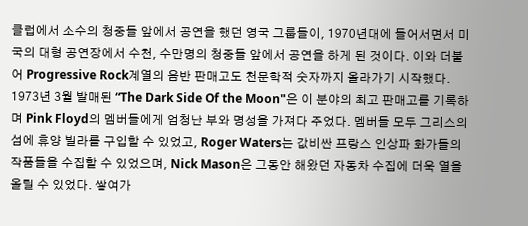클럽에서 소수의 청중들 앞에서 공연을 했던 영국 그룹들이, 1970년대에 들어서면서 미국의 대형 공연장에서 수천, 수만명의 청중들 앞에서 공연을 하게 된 것이다. 이와 더불어 Progressive Rock계열의 음반 판매고도 천문학적 숫자까지 올라가기 시작했다. 1973년 3월 발매된 “The Dark Side Of the Moon"은 이 분야의 최고 판매고를 기록하며 Pink Floyd의 멤버들에게 엄청난 부와 명성을 가져다 주었다. 멤버들 모두 그리스의 섬에 휴양 빌라를 구입할 수 있었고, Roger Waters는 값비싼 프랑스 인상파 화가들의 작품들을 수집할 수 있었으며, Nick Mason은 그동안 해왔던 자동차 수집에 더욱 열을 올릴 수 있었다. 쌓여가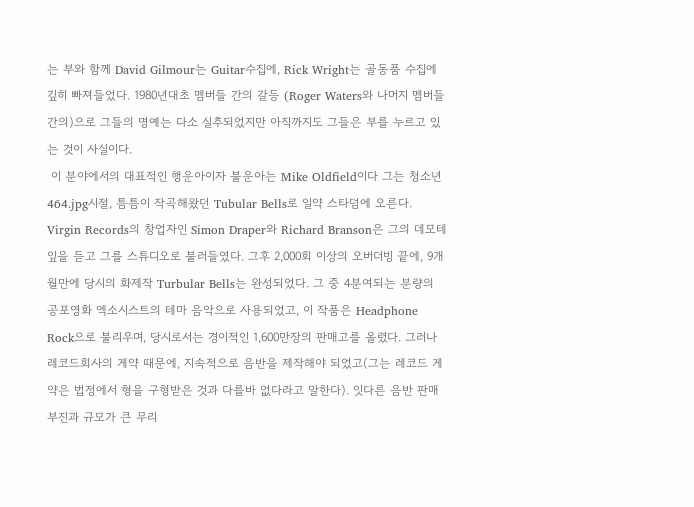는 부와 함께 David Gilmour는 Guitar수집에, Rick Wright는 골동품 수집에 깊히 빠져들었다. 1980년대초 멤버들 간의 갈등 (Roger Waters와 나머지 멤버들 간의)으로 그들의 명예는 다소 실추되었지만 아직까지도 그들은 부를 누르고 있는 것이 사실이다.
 이 분야에서의 대표적인 행운아이자 불운아는 Mike Oldfield이다 그는 청소년 464.jpg시절, 틈틈이 작곡해왔던 Tubular Bells로 일약 스타덤에 오른다. Virgin Records의 창업자인 Simon Draper와 Richard Branson은 그의 데모테잎을 듣고 그를 스튜디오로 불러들였다. 그후 2,000회 이상의 오버더빙 끝에, 9개월만에 당시의 화제작 Turbular Bells는 완성되었다. 그 중 4분여되는 분량의 공포영화 엑소시스트의 테마 음악으로 사용되었고, 이 작품은 Headphone Rock으로 불리우며, 당시로서는 경이적인 1,600만장의 판매고를 올렸다. 그러나 레코드회사의 게약 때문에, 지속적으로 음반을 제작해야 되었고(그는 레코드 게약은 법정에서 형을 구형받은 것과 다를바 없다라고 말한다). 잇다른 음반 판매부진과 규모가 큰 무리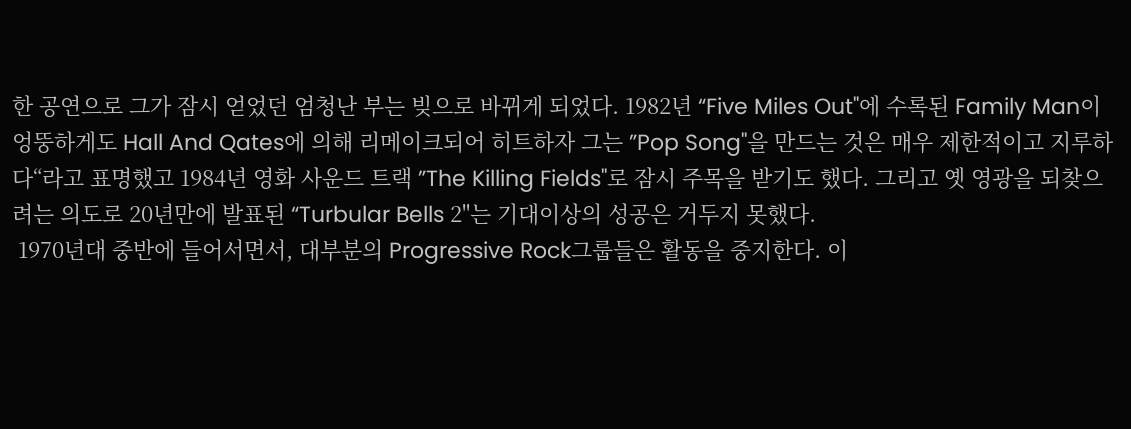한 공연으로 그가 잠시 얻었던 엄청난 부는 빚으로 바뀌게 되었다. 1982년 “Five Miles Out"에 수록된 Family Man이 엉뚱하게도 Hall And Qates에 의해 리메이크되어 히트하자 그는 ”Pop Song"을 만드는 것은 매우 제한적이고 지루하다“라고 표명했고 1984년 영화 사운드 트랙 ”The Killing Fields"로 잠시 주목을 받기도 했다. 그리고 옛 영광을 되찾으려는 의도로 20년만에 발표된 “Turbular Bells 2"는 기대이상의 성공은 거두지 못했다.
 1970년대 중반에 들어서면서, 대부분의 Progressive Rock그룹들은 활동을 중지한다. 이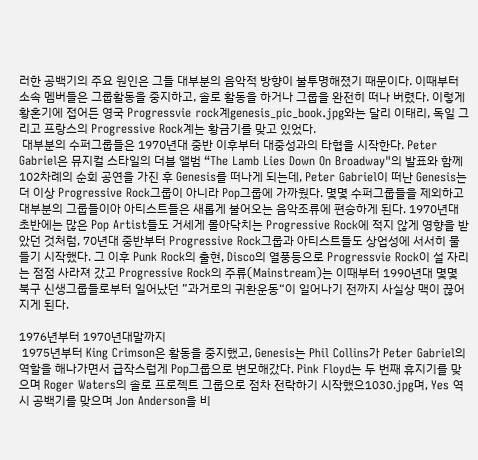러한 공백기의 주요 원인은 그들 대부분의 음악적 방향이 불투명해졌기 때문이다. 이때부터 소속 멤버들은 그룹활동을 중지하고, 솔로 활동을 하거나 그룹을 완전히 떠나 버렸다. 이렇게 황혼기에 접어든 영국 Progressvie rock계genesis_pic_book.jpg와는 달리 이태리, 독일 그리고 프랑스의 Progressive Rock계는 황금기를 맞고 있었다.
 대부분의 수퍼그룹들은 1970년대 중반 이후부터 대중성과의 타협을 시작한다. Peter Gabriel은 뮤지컬 스타일의 더블 앨범 “The Lamb Lies Down On Broadway"의 발표와 함께 102차례의 순회 공연을 가진 후 Genesis를 떠나게 되는데, Peter Gabriel이 떠난 Genesis는 더 이상 Progressive Rock그룹이 아니라 Pop그룹에 가까웠다. 몇몇 수퍼그룹들을 제외하고대부분의 그룹들이아 아티스트들은 새롭게 불어오는 음악조류에 편승하게 된다. 1970년대 초반에는 많은 Pop Artist들도 거세게 몰아닥치는 Progressive Rock에 적지 않게 영향을 받았던 것처럼, 70년대 중반부터 Progressive Rock그룹과 아티스트들도 상업성에 서서히 물들기 시작했다. 그 이후 Punk Rock의 출현, Disco의 열풍등으로 Progressvie Rock이 설 자리는 점점 사라져 갔고 Progressive Rock의 주류(Mainstream)는 이때부터 1990년대 몇몇 북구 신생그룹들로부터 일어났던 ”과거로의 귀환운동“이 일어나기 전까지 사실상 맥이 끊어지게 된다.

1976년부터 1970년대말까지
 1975년부터 King Crimson은 활동을 중지했고, Genesis는 Phil Collins가 Peter Gabriel의 역할을 해나가면서 급작스럽게 Pop그룹으로 변모해갔다. Pink Floyd는 두 번째 휴지기를 맞으며 Roger Waters의 솔로 프로젝트 그룹으로 점차 전락하기 시작했으1030.jpg며, Yes 역시 공백기를 맞으며 Jon Anderson을 비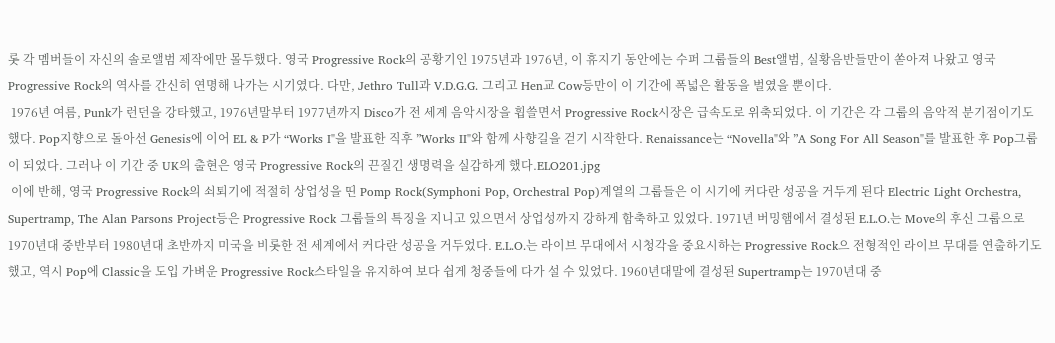롯 각 멤버들이 자신의 솔로앨범 제작에만 몰두했다. 영국 Progressive Rock의 공황기인 1975년과 1976년, 이 휴지기 동안에는 수퍼 그룹들의 Best앨범, 실황음반들만이 쏟아져 나왔고 영국 Progressive Rock의 역사를 간신히 연명해 나가는 시기였다. 다만, Jethro Tull과 V.D.G.G. 그리고 Hen교 Cow등만이 이 기간에 폭넓은 활동을 벌였을 뿐이다.
 1976년 여름, Punk가 런던을 강타했고, 1976년말부터 1977년까지 Disco가 전 세계 음악시장을 휩쓸면서 Progressive Rock시장은 급속도로 위축되었다. 이 기간은 각 그룹의 음악적 분기점이기도 했다. Pop지향으로 돌아선 Genesis에 이어 EL & P가 “Works I"을 발표한 직후 ”Works II"와 함께 사향길을 걷기 시작한다. Renaissance는 “Novella"와 ”A Song For All Season"를 발표한 후 Pop그룹이 되었다. 그러나 이 기간 중 UK의 출현은 영국 Progressive Rock의 끈질긴 생명력을 실감하게 했다.ELO201.jpg
 이에 반해, 영국 Progressive Rock의 쇠퇴기에 적절히 상업성을 띤 Pomp Rock(Symphoni Pop, Orchestral Pop)계열의 그룹들은 이 시기에 커다란 성공을 거두게 된다 Electric Light Orchestra, Supertramp, The Alan Parsons Project등은 Progressive Rock 그룹들의 특징을 지니고 있으면서 상업성까지 강하게 함축하고 있었다. 1971년 버밍햄에서 결성된 E.L.O.는 Move의 후신 그룹으로 1970년대 중반부터 1980년대 초반까지 미국을 비롯한 전 세계에서 커다란 성공을 거두었다. E.L.O.는 라이브 무대에서 시청각을 중요시하는 Progressive Rock으 전형적인 라이브 무대를 연출하기도 했고, 역시 Pop에 Classic을 도입 가벼운 Progressive Rock스타일을 유지하여 보다 쉽게 청중들에 다가 설 수 있었다. 1960년대말에 결성된 Supertramp는 1970년대 중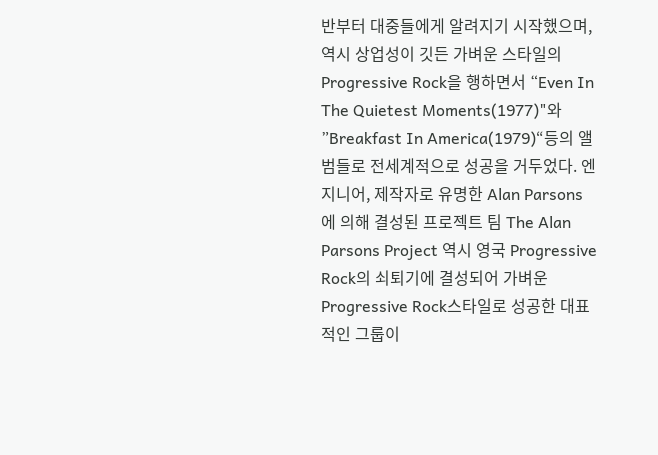반부터 대중들에게 알려지기 시작했으며, 역시 상업성이 깃든 가벼운 스타일의 Progressive Rock을 행하면서 “Even In The Quietest Moments(1977)"와 ”Breakfast In America(1979)“등의 앨범들로 전세계적으로 성공을 거두었다. 엔지니어, 제작자로 유명한 Alan Parsons에 의해 결성된 프로젝트 팀 The Alan Parsons Project 역시 영국 Progressive Rock의 쇠퇴기에 결성되어 가벼운 Progressive Rock스타일로 성공한 대표적인 그룹이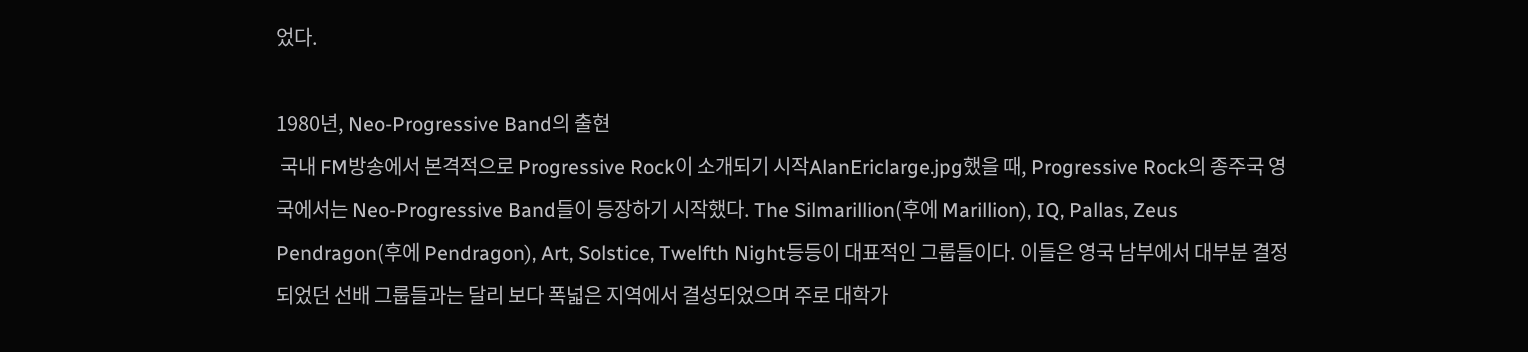었다.

1980년, Neo-Progressive Band의 출현
 국내 FM방송에서 본격적으로 Progressive Rock이 소개되기 시작AlanEriclarge.jpg했을 때, Progressive Rock의 종주국 영국에서는 Neo-Progressive Band들이 등장하기 시작했다. The Silmarillion(후에 Marillion), IQ, Pallas, Zeus Pendragon(후에 Pendragon), Art, Solstice, Twelfth Night등등이 대표적인 그룹들이다. 이들은 영국 남부에서 대부분 결정되었던 선배 그룹들과는 달리 보다 폭넓은 지역에서 결성되었으며 주로 대학가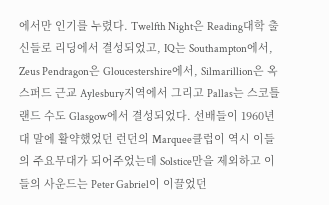에서만 인기를 누렸다. Twelfth Night은 Reading대학 출신들로 리딩에서 결성되었고, IQ는 Southampton에서, Zeus Pendragon은 Gloucestershire에서, Silmarillion은 옥스퍼드 근교 Aylesbury지역에서 그리고 Pallas는 스코틀랜드 수도 Glasgow에서 결성되었다. 선배들이 1960년대 말에 활약했었던 런던의 Marquee클럽이 역시 이들의 주요무대가 되어주었는데 Solstice만을 제외하고 이들의 사운드는 Peter Gabriel이 이끌었던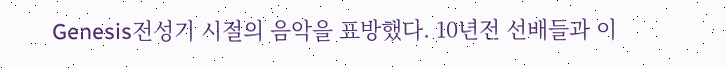Genesis전성기 시절의 음악을 표방했다. 10년전 선배들과 이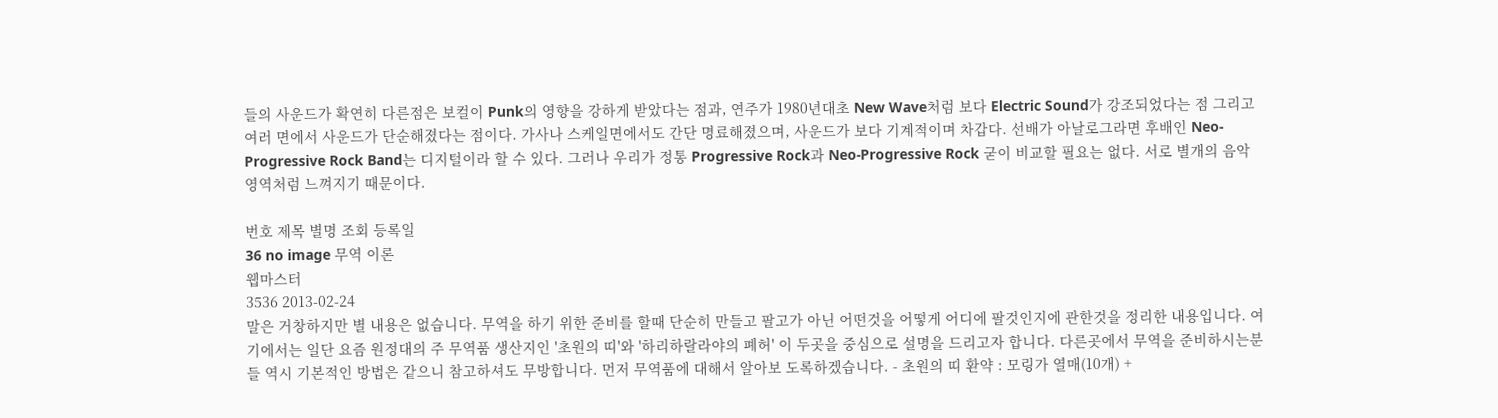들의 사운드가 확연히 다른점은 보컬이 Punk의 영향을 강하게 받았다는 점과, 연주가 1980년대초 New Wave처럼 보다 Electric Sound가 강조되었다는 점 그리고 여러 면에서 사운드가 단순해졌다는 점이다. 가사나 스케일면에서도 간단 명료해졌으며, 사운드가 보다 기계적이며 차갑다. 선배가 아날로그라면 후배인 Neo-Progressive Rock Band는 디지털이라 할 수 있다. 그러나 우리가 정통 Progressive Rock과 Neo-Progressive Rock 굳이 비교할 필요는 없다. 서로 별개의 음악 영역처럼 느껴지기 때문이다.

번호 제목 별명 조회 등록일
36 no image 무역 이론
웹마스터
3536 2013-02-24
말은 거창하지만 별 내용은 없습니다. 무역을 하기 위한 준비를 할때 단순히 만들고 팔고가 아닌 어떤것을 어떻게 어디에 팔것인지에 관한것을 정리한 내용입니다. 여기에서는 일단 요즘 원정대의 주 무역품 생산지인 '초원의 띠'와 '하리하랄라야의 폐허' 이 두곳을 중심으로 설명을 드리고자 합니다. 다른곳에서 무역을 준비하시는분들 역시 기본적인 방법은 같으니 참고하셔도 무방합니다. 먼저 무역품에 대해서 알아보 도록하겠습니다. - 초원의 띠 환약 : 모링가 열매(10개) +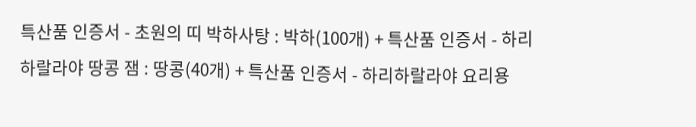특산품 인증서 - 초원의 띠 박하사탕 : 박하(100개) + 특산품 인증서 - 하리하랄라야 땅콩 잼 : 땅콩(40개) + 특산품 인증서 - 하리하랄라야 요리용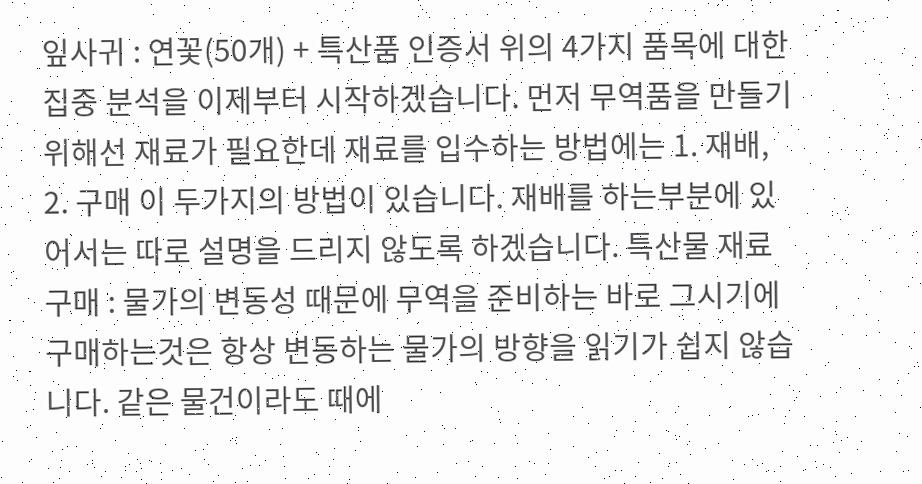잎사귀 : 연꽃(50개) + 특산품 인증서 위의 4가지 품목에 대한 집중 분석을 이제부터 시작하겠습니다. 먼저 무역품을 만들기 위해선 재료가 필요한데 재료를 입수하는 방법에는 1. 재배, 2. 구매 이 두가지의 방법이 있습니다. 재배를 하는부분에 있어서는 따로 설명을 드리지 않도록 하겠습니다. 특산물 재료구매 : 물가의 변동성 때문에 무역을 준비하는 바로 그시기에 구매하는것은 항상 변동하는 물가의 방향을 읽기가 쉽지 않습니다. 같은 물건이라도 때에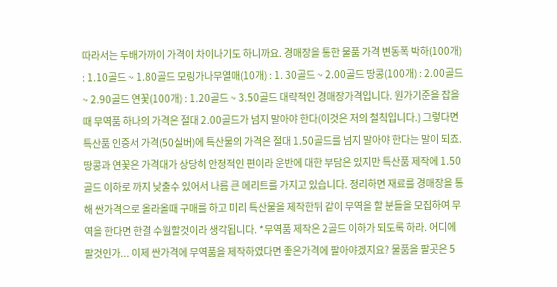따라서는 두배가까이 가격이 차이나기도 하니까요. 경매장을 통한 물품 가격 변동폭 박하(100개) : 1.10골드 ~ 1.80골드 모링가나무열매(10개) : 1. 30골드 ~ 2.00골드 땅콩(100개) : 2.00골드 ~ 2.90골드 연꽃(100개) : 1.20골드 ~ 3.50골드 대략적인 경매장가격입니다. 원가기준을 잡을때 무역품 하나의 가격은 절대 2.00골드가 넘지 말아야 한다(이것은 저의 철칙입니다.) 그렇다면 특산품 인증서 가격(50실버)에 특산물의 가격은 절대 1.50골드를 넘지 말아야 한다는 말이 되죠. 땅콩과 연꽃은 가격대가 상당히 안정적인 편이라 운반에 대한 부담은 있지만 특산품 제작에 1.50골드 이하로 까지 낮출수 있어서 나름 큰 메리트를 가지고 있습니다. 정리하면 재료를 경매장을 통해 싼가격으로 올라올때 구매를 하고 미리 특산물을 제작한뒤 같이 무역을 할 분들을 모집하여 무역을 한다면 한결 수월할것이라 생각됩니다. *무역품 제작은 2골드 이하가 되도록 하라. 어디에 팔것인가... 이제 싼가격에 무역품을 제작하였다면 좋은가격에 팔아야겠지요? 물품을 팔곳은 5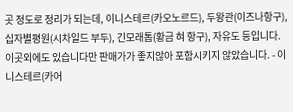곳 정도로 정리가 되는데, 이니스테르(카오노르드), 두왕관(이즈나항구), 십자별평원(시차일드 부두), 긴모래톱(황금 혀 항구), 자유도 등입니다. 이곳외에도 있습니다만 판매가가 좋지않아 포함시키지 않았습니다. - 이니스테르(카어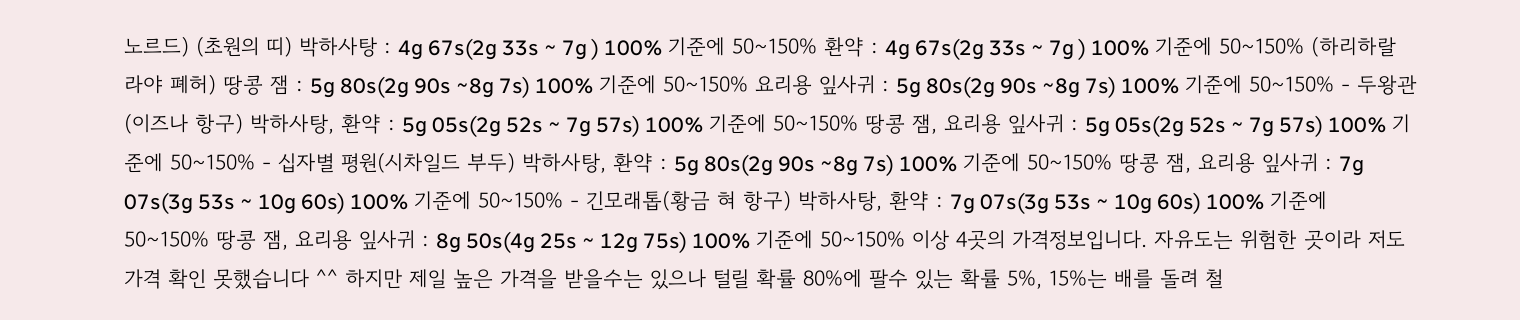노르드) (초원의 띠) 박하사탕 : 4g 67s(2g 33s ~ 7g ) 100% 기준에 50~150% 환약 : 4g 67s(2g 33s ~ 7g ) 100% 기준에 50~150% (하리하랄라야 폐허) 땅콩 잼 : 5g 80s(2g 90s ~8g 7s) 100% 기준에 50~150% 요리용 잎사귀 : 5g 80s(2g 90s ~8g 7s) 100% 기준에 50~150% - 두왕관(이즈나 항구) 박하사탕, 환약 : 5g 05s(2g 52s ~ 7g 57s) 100% 기준에 50~150% 땅콩 잼, 요리용 잎사귀 : 5g 05s(2g 52s ~ 7g 57s) 100% 기준에 50~150% - 십자별 평원(시차일드 부두) 박하사탕, 환약 : 5g 80s(2g 90s ~8g 7s) 100% 기준에 50~150% 땅콩 잼, 요리용 잎사귀 : 7g 07s(3g 53s ~ 10g 60s) 100% 기준에 50~150% - 긴모래톱(황금 혀 항구) 박하사탕, 환약 : 7g 07s(3g 53s ~ 10g 60s) 100% 기준에 50~150% 땅콩 잼, 요리용 잎사귀 : 8g 50s(4g 25s ~ 12g 75s) 100% 기준에 50~150% 이상 4곳의 가격정보입니다. 자유도는 위험한 곳이라 저도 가격 확인 못했습니다 ^^ 하지만 제일 높은 가격을 받을수는 있으나 털릴 확률 80%에 팔수 있는 확률 5%, 15%는 배를 돌려 철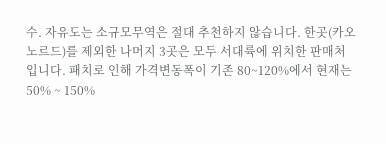수. 자유도는 소규모무역은 절대 추천하지 않습니다. 한곳(카오 노르드)를 제외한 나머지 3곳은 모두 서대륙에 위치한 판매처입니다. 패치로 인해 가격변동폭이 기존 80~120%에서 현재는 50% ~ 150%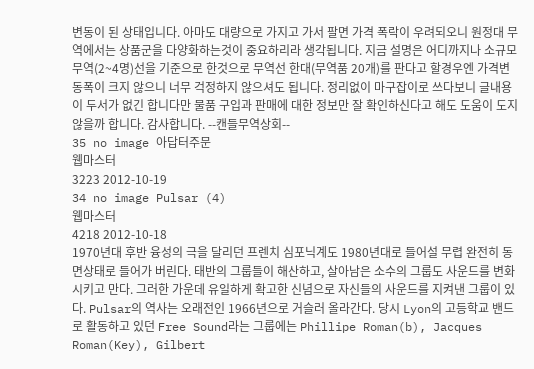변동이 된 상태입니다. 아마도 대량으로 가지고 가서 팔면 가격 폭락이 우려되오니 원정대 무역에서는 상품군을 다양화하는것이 중요하리라 생각됩니다. 지금 설명은 어디까지나 소규모 무역(2~4명)선을 기준으로 한것으로 무역선 한대(무역품 20개)를 판다고 할경우엔 가격변동폭이 크지 않으니 너무 걱정하지 않으셔도 됩니다. 정리없이 마구잡이로 쓰다보니 글내용이 두서가 없긴 합니다만 물품 구입과 판매에 대한 정보만 잘 확인하신다고 해도 도움이 도지 않을까 합니다. 감사합니다. --캔들무역상회--
35 no image 아답터주문
웹마스터
3223 2012-10-19
34 no image Pulsar (4)
웹마스터
4218 2012-10-18
1970년대 후반 융성의 극을 달리던 프렌치 심포닉계도 1980년대로 들어설 무렵 완전히 동면상태로 들어가 버린다. 태반의 그룹들이 해산하고, 살아남은 소수의 그룹도 사운드를 변화시키고 만다. 그러한 가운데 유일하게 확고한 신념으로 자신들의 사운드를 지켜낸 그룹이 있다. Pulsar의 역사는 오래전인 1966년으로 거슬러 올라간다. 당시 Lyon의 고등학교 밴드로 활동하고 있던 Free Sound라는 그룹에는 Phillipe Roman(b), Jacques Roman(Key), Gilbert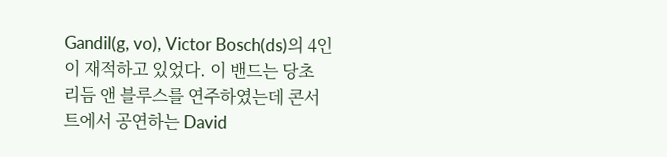Gandil(g, vo), Victor Bosch(ds)의 4인이 재적하고 있었다. 이 밴드는 당초 리듬 앤 블루스를 연주하였는데 콘서트에서 공연하는 David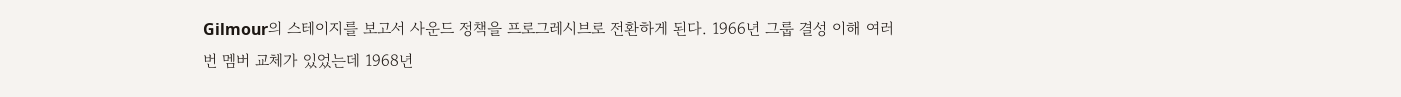Gilmour의 스테이지를 보고서 사운드 정책을 프로그레시브로 전환하게 된다. 1966년 그룹 결성 이해 여러 번 멤버 교체가 있었는데 1968년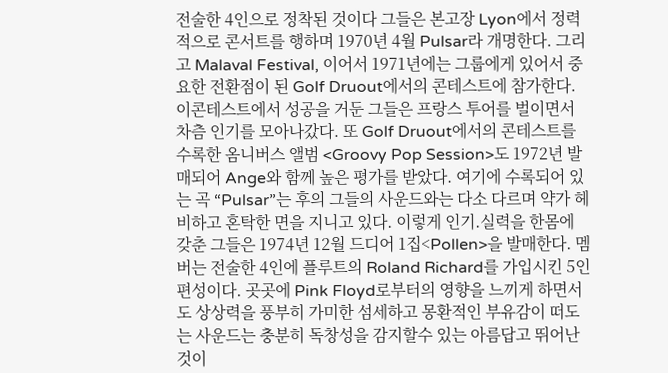전술한 4인으로 정착된 것이다 그들은 본고장 Lyon에서 정력적으로 콘서트를 행하며 1970년 4월 Pulsar라 개명한다. 그리고 Malaval Festival, 이어서 1971년에는 그룹에게 있어서 중요한 전환점이 된 Golf Druout에서의 콘테스트에 참가한다. 이콘테스트에서 성공을 거둔 그들은 프랑스 투어를 벌이면서 차츰 인기를 모아나갔다. 또 Golf Druout에서의 콘테스트를 수록한 옴니버스 앨범 <Groovy Pop Session>도 1972년 발매되어 Ange와 함께 높은 평가를 받았다. 여기에 수록되어 있는 곡 “Pulsar”는 후의 그들의 사운드와는 다소 다르며 약가 헤비하고 혼탁한 면을 지니고 있다. 이렇게 인기.실력을 한몸에 갖춘 그들은 1974년 12월 드디어 1집<Pollen>을 발매한다. 멤버는 전술한 4인에 플루트의 Roland Richard를 가입시킨 5인 편성이다. 곳곳에 Pink Floyd로부터의 영향을 느끼게 하면서도 상상력을 풍부히 가미한 섬세하고 몽환적인 부유감이 떠도는 사운드는 충분히 독창성을 감지할수 있는 아름답고 뛰어난 것이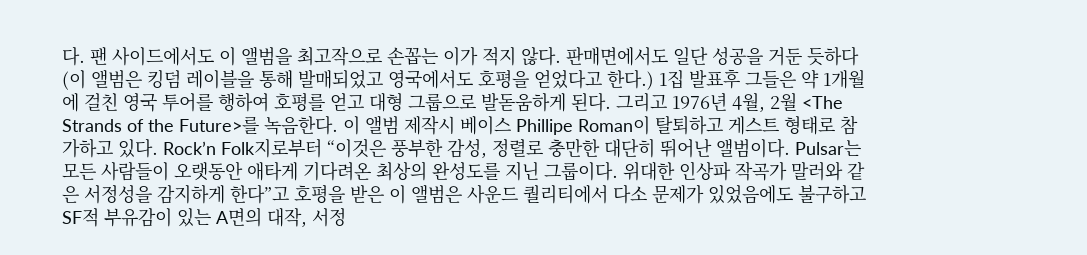다. 팬 사이드에서도 이 앨범을 최고작으로 손꼽는 이가 적지 않다. 판매면에서도 일단 성공을 거둔 듯하다(이 앨범은 킹덤 레이블을 통해 발매되었고 영국에서도 호평을 얻었다고 한다.) 1집 발표후 그들은 약 1개월에 걸친 영국 투어를 행하여 호평를 얻고 대형 그룹으로 발돋움하게 된다. 그리고 1976년 4월, 2월 <The Strands of the Future>를 녹음한다. 이 앨범 제작시 베이스 Phillipe Roman이 탈퇴하고 게스트 형태로 참가하고 있다. Rock’n Folk지로부터 “이것은 풍부한 감성, 정렬로 충만한 대단히 뛰어난 앨범이다. Pulsar는 모든 사람들이 오랫동안 애타게 기다려온 최상의 완성도를 지닌 그룹이다. 위대한 인상파 작곡가 말러와 같은 서정성을 감지하게 한다”고 호평을 받은 이 앨범은 사운드 퀄리티에서 다소 문제가 있었음에도 불구하고 SF적 부유감이 있는 A면의 대작, 서정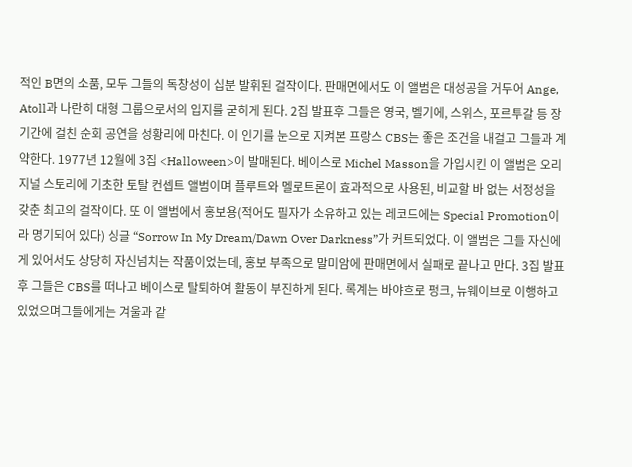적인 B면의 소품, 모두 그들의 독창성이 십분 발휘된 걸작이다. 판매면에서도 이 앨범은 대성공을 거두어 Ange, Atoll과 나란히 대형 그룹으로서의 입지를 굳히게 된다. 2집 발표후 그들은 영국, 벨기에, 스위스, 포르투갈 등 장기간에 걸친 순회 공연을 성황리에 마친다. 이 인기를 눈으로 지켜본 프랑스 CBS는 좋은 조건을 내걸고 그들과 계약한다. 1977년 12월에 3집 <Halloween>이 발매된다. 베이스로 Michel Masson을 가입시킨 이 앨범은 오리지널 스토리에 기초한 토탈 컨셉트 앨범이며 플루트와 멜로트론이 효과적으로 사용된, 비교할 바 없는 서정성을 갖춘 최고의 걸작이다. 또 이 앨범에서 홍보용(적어도 필자가 소유하고 있는 레코드에는 Special Promotion이라 명기되어 있다) 싱글 “Sorrow In My Dream/Dawn Over Darkness”가 커트되었다. 이 앨범은 그들 자신에게 있어서도 상당히 자신넘치는 작품이었는데, 홍보 부족으로 말미암에 판매면에서 실패로 끝나고 만다. 3집 발표후 그들은 CBS를 떠나고 베이스로 탈퇴하여 활동이 부진하게 된다. 록계는 바야흐로 펑크, 뉴웨이브로 이행하고 있었으며그들에게는 겨울과 같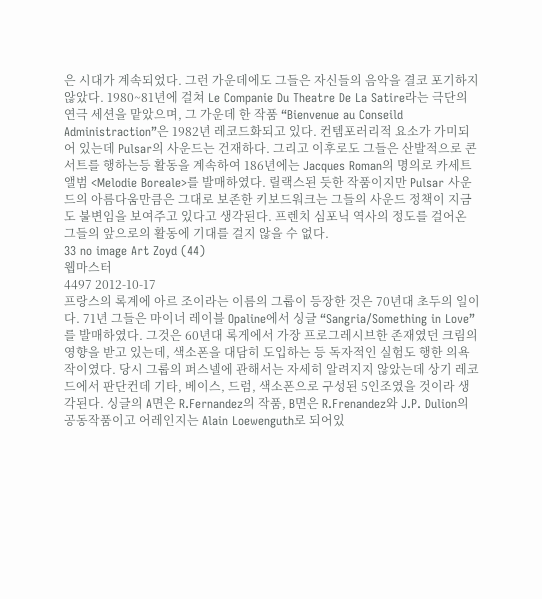은 시대가 계속되었다. 그런 가운데에도 그들은 자신들의 음악을 결코 포기하지 않았다. 1980~81년에 걸쳐 Le Companie Du Theatre De La Satire라는 극단의 연극 세션을 맡았으며, 그 가운데 한 작품 “Bienvenue au Conseild Administraction”은 1982년 레코드화되고 있다. 컨템포러리적 요소가 가미되어 있는데 Pulsar의 사운드는 건재하다. 그리고 이후로도 그들은 산발적으로 콘서트를 행하는등 활동을 계속하여 186년에는 Jacques Roman의 명의로 카세트 앨범 <Melodie Boreale>를 발매하였다. 릴랙스된 듯한 작품이지만 Pulsar 사운드의 아름다움만큼은 그대로 보존한 키보드워크는 그들의 사운드 정책이 지금도 불변임을 보여주고 있다고 생각된다. 프렌치 심포닉 역사의 정도를 걸어온 그들의 앞으로의 활동에 기대를 걸지 않을 수 없다.
33 no image Art Zoyd (44)
웹마스터
4497 2012-10-17
프랑스의 록계에 아르 조이라는 이름의 그룹이 등장한 것은 70년대 초두의 일이다. 71년 그들은 마이너 레이블 Opaline에서 싱글 “Sangria/Something in Love”를 발매하였다. 그것은 60년대 록게에서 가장 프로그레시브한 존재였던 크림의 영향을 받고 있는데, 색소폰을 대담히 도입하는 등 독자적인 실험도 행한 의욕작이였다. 당시 그룹의 퍼스넬에 관해서는 자세히 알려지지 않았는데 상기 레코드에서 판단컨데 기타, 베이스, 드럼, 색소폰으로 구성된 5인조였을 것이라 생각된다. 싱글의 A면은 R.Fernandez의 작품, B면은 R.Frenandez와 J.P. Dulion의 공동작품이고 어레인지는 Alain Loewenguth로 되어있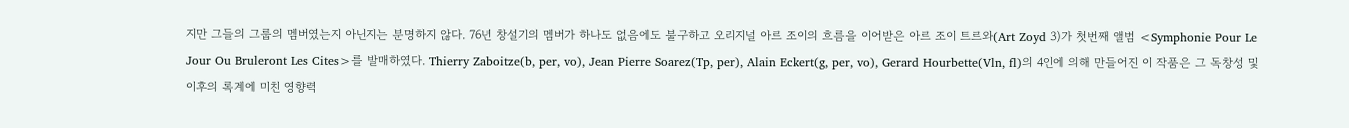지만 그들의 그룹의 멤버였는지 아닌지는 분명하지 않다. 76년 창설기의 멤버가 하나도 없음에도 불구하고 오리지널 아르 조이의 흐름을 이어받은 아르 조이 트르와(Art Zoyd 3)가 첫번째 앨범 <Symphonie Pour Le Jour Ou Bruleront Les Cites>를 발매하였다. Thierry Zaboitze(b, per, vo), Jean Pierre Soarez(Tp, per), Alain Eckert(g, per, vo), Gerard Hourbette(Vln, fl)의 4인에 의해 만들어진 이 작품은 그 독창성 및 이후의 록계에 미친 영향력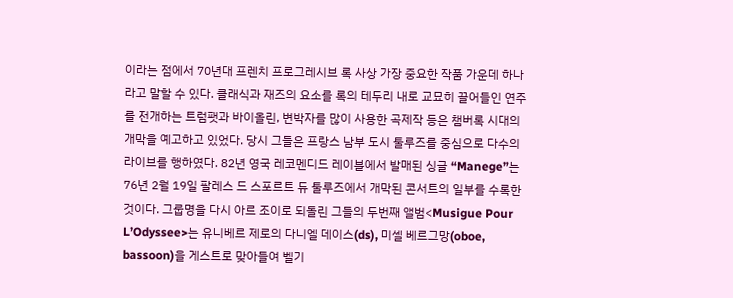이라는 점에서 70년대 프렌치 프로그레시브 록 사상 가장 중요한 작품 가운데 하나라고 말할 수 있다. 클래식과 재즈의 요소를 록의 테두리 내로 교묘히 끌어들인 연주를 전개하는 트럼팻과 바이올린, 변박자를 많이 사용한 곡제작 등은 챔버록 시대의 개막을 예고하고 있었다. 당시 그들은 프랑스 남부 도시 툴루즈를 중심으로 다수의 라이브를 행하였다. 82년 영국 레코멘디드 레이블에서 발매된 싱글 “Manege”는 76년 2월 19일 팔레스 드 스포르트 듀 툴루즈에서 개막된 콘서트의 일부를 수록한 것이다. 그룹명을 다시 아르 조이로 되돌린 그들의 두번째 앨범<Musigue Pour L’Odyssee>는 유니베르 제로의 다니엘 데이스(ds), 미셀 베르그망(oboe, bassoon)을 게스트로 맞아들여 벨기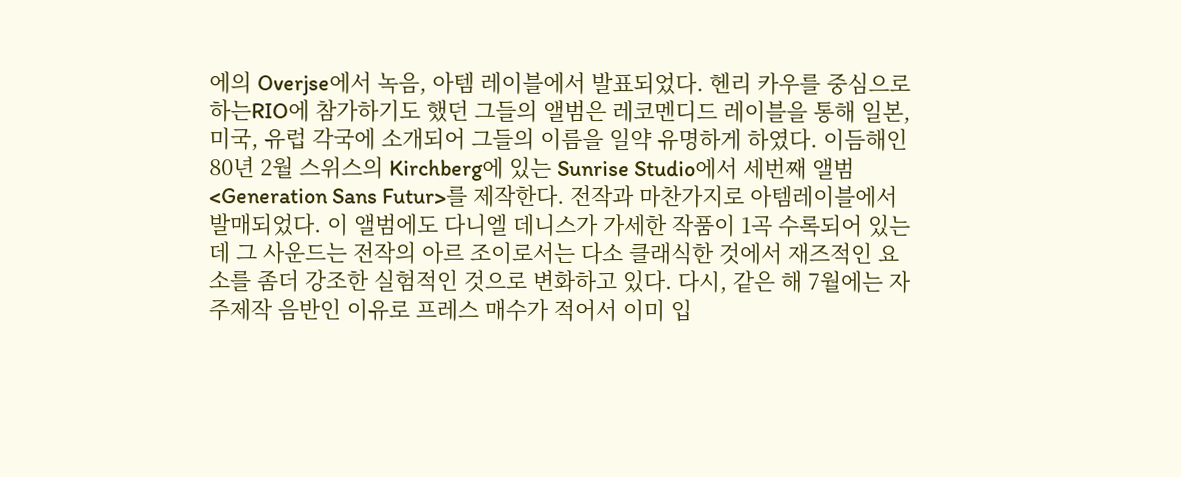에의 Overjse에서 녹음, 아템 레이블에서 발표되었다. 헨리 카우를 중심으로 하는RIO에 참가하기도 했던 그들의 앨범은 레코멘디드 레이블을 통해 일본, 미국, 유럽 각국에 소개되어 그들의 이름을 일약 유명하게 하였다. 이듬해인 80년 2월 스위스의 Kirchberg에 있는 Sunrise Studio에서 세번째 앨범 <Generation Sans Futur>를 제작한다. 전작과 마찬가지로 아템레이블에서 발매되었다. 이 앨범에도 다니엘 데니스가 가세한 작품이 1곡 수록되어 있는데 그 사운드는 전작의 아르 조이로서는 다소 클래식한 것에서 재즈적인 요소를 좀더 강조한 실험적인 것으로 변화하고 있다. 다시, 같은 해 7월에는 자주제작 음반인 이유로 프레스 매수가 적어서 이미 입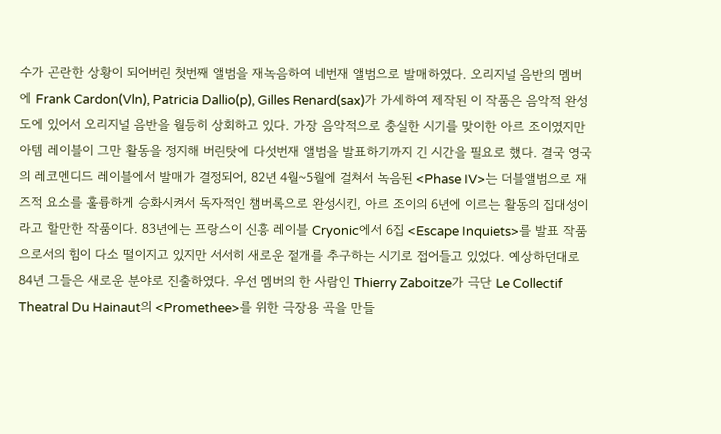수가 곤란한 상황이 되어버린 첫번째 앨범을 재녹음하여 네번재 앨범으로 발매하였다. 오리지널 음반의 멤버에 Frank Cardon(Vln), Patricia Dallio(p), Gilles Renard(sax)가 가세하여 제작된 이 작품은 음악적 완성도에 있어서 오리지널 음반을 월등히 상회하고 있다. 가장 음악적으로 충실한 시기를 맞이한 아르 조이였지만 아템 레이블이 그만 활동을 정지해 버린탓에 다섯번재 앨범을 발표하기까지 긴 시간을 필요로 했다. 결국 영국의 레코멘디드 레이블에서 발매가 결정되어, 82년 4월~5월에 걸쳐서 녹음된 <Phase IV>는 더블앨범으로 재즈적 요소를 훌륭하게 승화시켜서 독자적인 챔버록으로 완성시킨, 아르 조이의 6년에 이르는 활동의 집대성이라고 할만한 작품이다. 83년에는 프랑스이 신흥 레이블 Cryonic에서 6집 <Escape Inquiets>를 발표 작품으로서의 힘이 다소 떨이지고 있지만 서서히 새로운 젙개를 추구하는 시기로 접어들고 있었다. 예상하던대로 84년 그들은 새로운 분야로 진출하였다. 우선 멤버의 한 사람인 Thierry Zaboitze가 극단 Le Collectif Theatral Du Hainaut의 <Promethee>를 위한 극장용 곡을 만들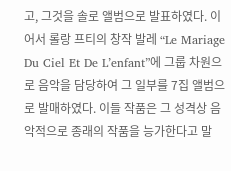고, 그것을 솔로 앨범으로 발표하였다. 이어서 롤랑 프티의 창작 발레 “Le Mariage Du Ciel Et De L’enfant”에 그룹 차원으로 음악을 담당하여 그 일부를 7집 앨범으로 발매하였다. 이들 작품은 그 성격상 음악적으로 종래의 작품을 능가한다고 말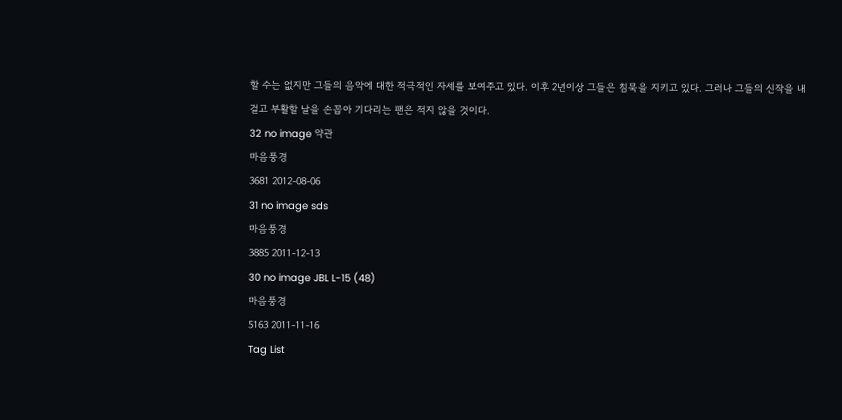할 수는 없지만 그들의 음악에 대한 적극적인 자세를 보여주고 있다. 이후 2년이상 그들은 침묵을 지키고 있다. 그러나 그들의 신작을 내걸고 부활할 날을 손꼽아 기다리는 팬은 적지 않을 것이다.
32 no image 약관
마음풍경
3681 2012-08-06
31 no image sds
마음풍경
3885 2011-12-13
30 no image JBL L-15 (48)
마음풍경
5163 2011-11-16
Tag List